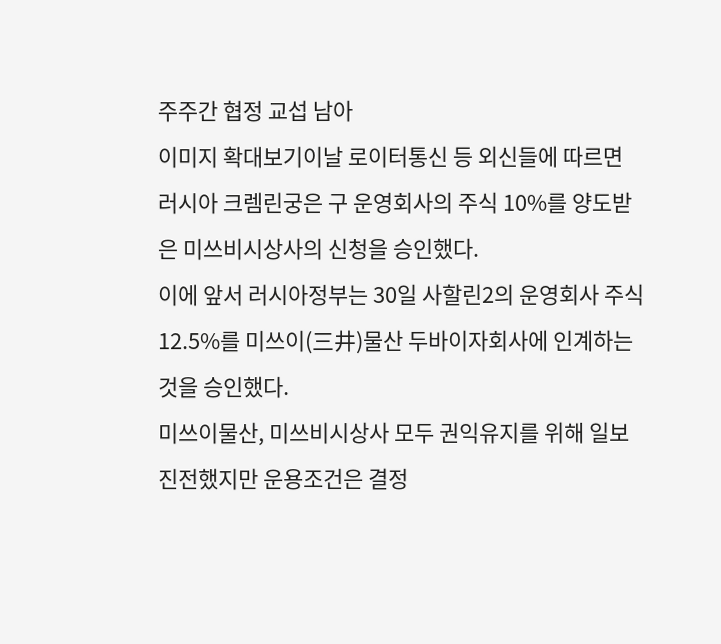주주간 협정 교섭 남아
이미지 확대보기이날 로이터통신 등 외신들에 따르면 러시아 크렘린궁은 구 운영회사의 주식 10%를 양도받은 미쓰비시상사의 신청을 승인했다.
이에 앞서 러시아정부는 30일 사할린2의 운영회사 주식 12.5%를 미쓰이(三井)물산 두바이자회사에 인계하는 것을 승인했다.
미쓰이물산, 미쓰비시상사 모두 권익유지를 위해 일보 진전했지만 운용조건은 결정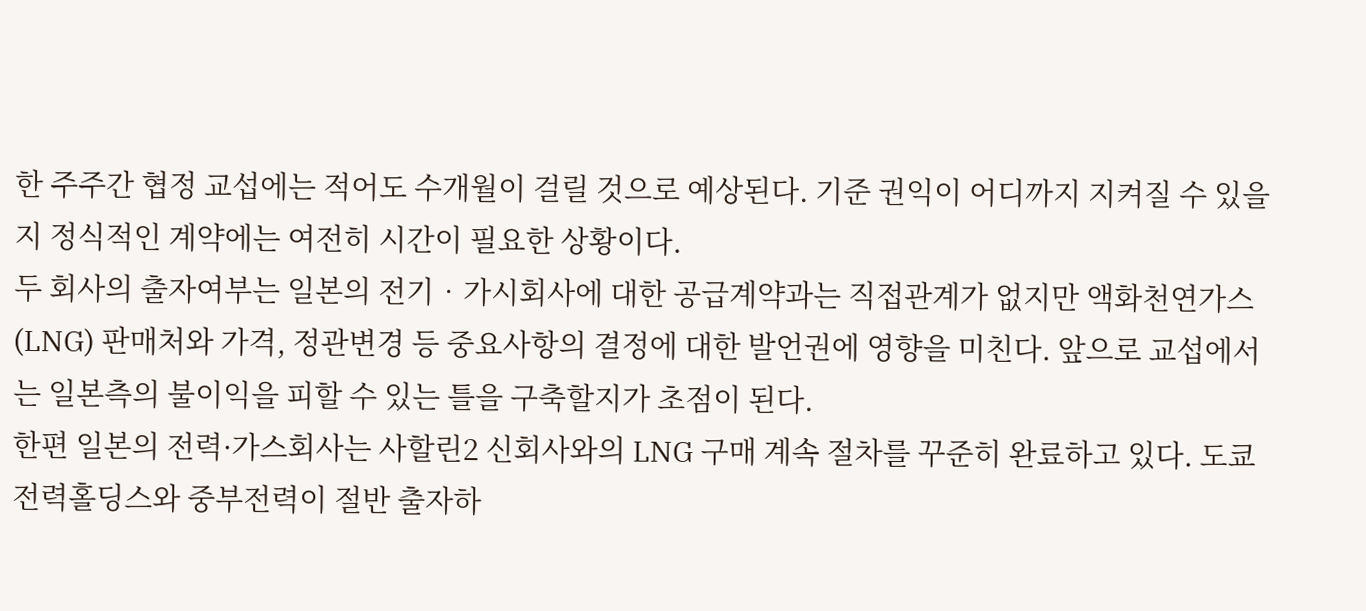한 주주간 협정 교섭에는 적어도 수개월이 걸릴 것으로 예상된다. 기준 권익이 어디까지 지켜질 수 있을지 정식적인 계약에는 여전히 시간이 필요한 상황이다.
두 회사의 출자여부는 일본의 전기‧가시회사에 대한 공급계약과는 직접관계가 없지만 액화천연가스(LNG) 판매처와 가격, 정관변경 등 중요사항의 결정에 대한 발언권에 영향을 미친다. 앞으로 교섭에서는 일본측의 불이익을 피할 수 있는 틀을 구축할지가 초점이 된다.
한편 일본의 전력·가스회사는 사할린2 신회사와의 LNG 구매 계속 절차를 꾸준히 완료하고 있다. 도쿄전력홀딩스와 중부전력이 절반 출자하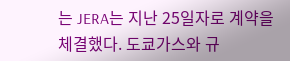는 JERA는 지난 25일자로 계약을 체결했다. 도쿄가스와 규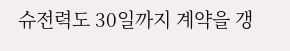슈전력도 30일까지 계약을 갱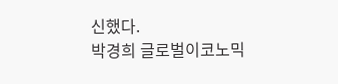신했다.
박경희 글로벌이코노믹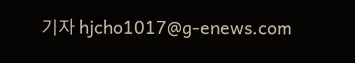기자 hjcho1017@g-enews.com